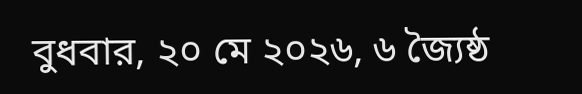বুধবার, ২০ মে ২০২৬, ৬ জ্যৈষ্ঠ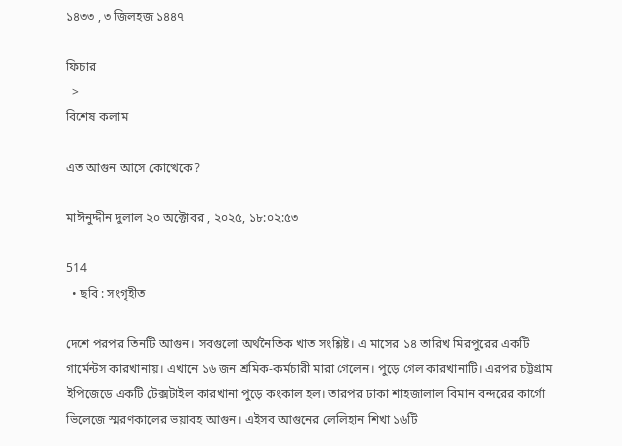১৪৩৩ , ৩ জিলহজ ১৪৪৭

ফিচার
  >
বিশেষ কলাম

এত আগুন আসে কোত্থেকে?

মাঈনুদ্দীন দুলাল ২০ অক্টোবর , ২০২৫, ১৮:০২:৫৩

514
  • ছবি : সংগৃহীত

দেশে পরপর তিনটি আগুন। সবগুলো অর্থনৈতিক খাত সংশ্লিষ্ট। এ মাসের ১৪ তারিখ মিরপুরের একটি গার্মেন্টস কারখানায়। এখানে ১৬ জন শ্রমিক-কর্মচারী মারা গেলেন। পুড়ে গেল কারখানাটি। এরপর চট্টগ্রাম ইপিজেডে একটি টেক্সটাইল কারখানা পুড়ে কংকাল হল। তারপর ঢাকা শাহজালাল বিমান বন্দরের কার্গো ভিলেজে স্মরণকালের ভয়াবহ আগুন। এইসব আগুনের লেলিহান শিখা ১৬টি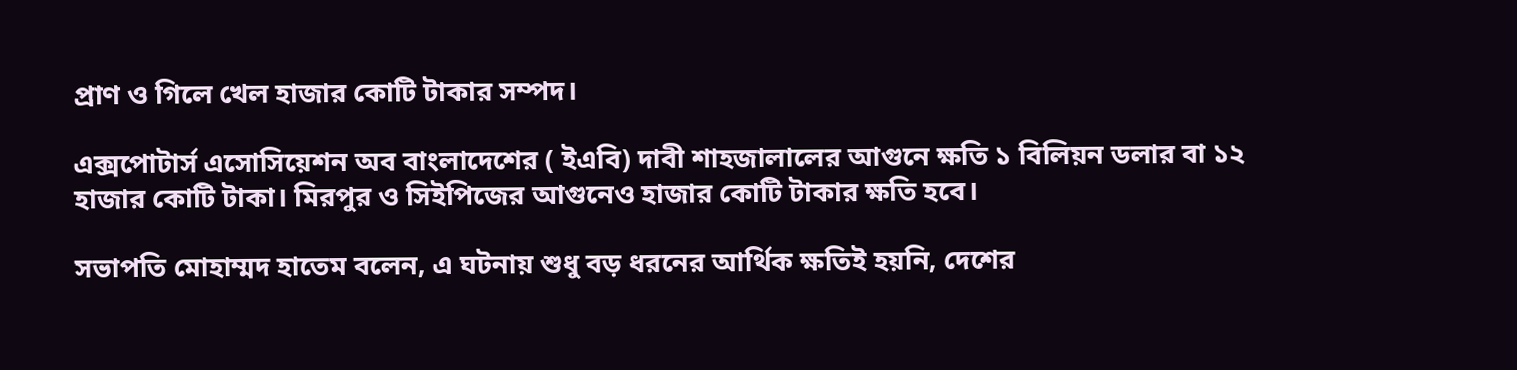প্রাণ ও গিলে খেল হাজার কোটি টাকার সম্পদ।

এক্সপোটার্স এসোসিয়েশন অব বাংলাদেশের ( ইএবি) দাবী শাহজালালের আগুনে ক্ষতি ১ বিলিয়ন ডলার বা ১২ হাজার কোটি টাকা। মিরপুর ও সিইপিজের আগুনেও হাজার কোটি টাকার ক্ষতি হবে।

সভাপতি মোহাম্মদ হাতেম বলেন, এ ঘটনায় শুধু বড় ধরনের আর্থিক ক্ষতিই হয়নি, দেশের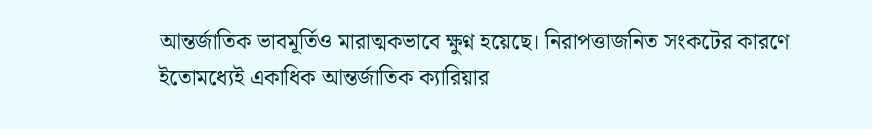আন্তর্জাতিক ভাবমূর্তিও মারাত্মকভাবে ক্ষুণ্ন হয়েছে। নিরাপত্তাজনিত সংকটের কারণে ইতোমধ্যেই একাধিক আন্তর্জাতিক ক্যারিয়ার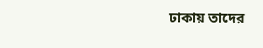ঢাকায় তাদের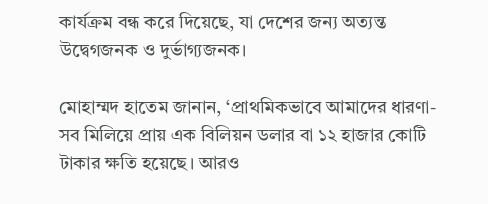কার্যক্রম বন্ধ করে দিয়েছে, যা দেশের জন্য অত্যন্ত উদ্বেগজনক ও দুর্ভাগ্যজনক।

মোহাম্মদ হাতেম জানান, ‘প্রাথমিকভাবে আমাদের ধারণা- সব মিলিয়ে প্রায় এক বিলিয়ন ডলার বা ১২ হাজার কোটি টাকার ক্ষতি হয়েছে। আরও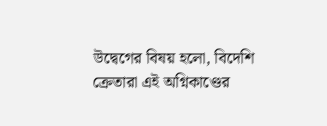উদ্বেগের বিষয় হলো, বিদেশি ক্রেতারা এই অগ্নিকাণ্ডের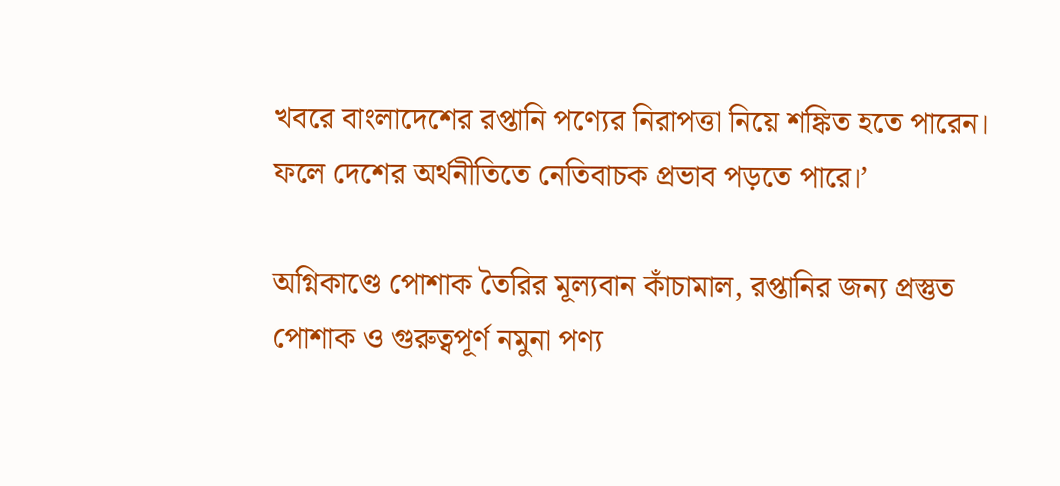খবরে বাংলাদেশের রপ্তানি পণ্যের নিরাপত্তা নিয়ে শঙ্কিত হতে পারেন। ফলে দেশের অর্থনীতিতে নেতিবাচক প্রভাব পড়তে পারে।’

অগ্নিকাণ্ডে পোশাক তৈরির মূল্যবান কাঁচামাল, রপ্তানির জন্য প্রস্তুত পোশাক ও গুরুত্বপূর্ণ নমুনা পণ্য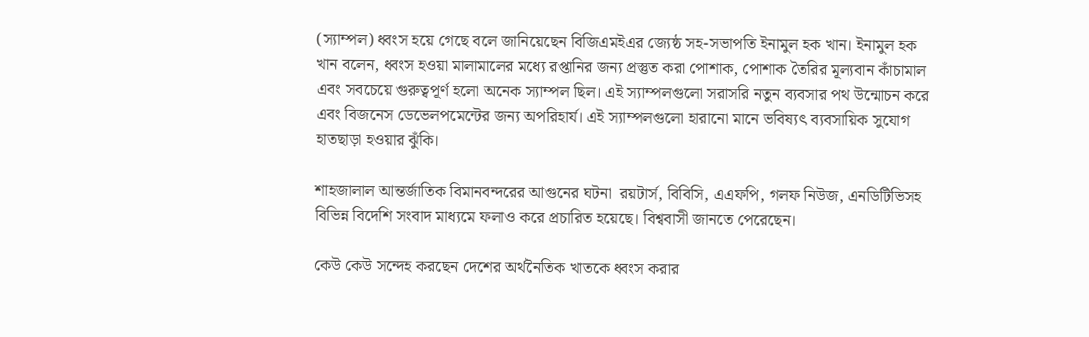(স্যাম্পল) ধ্বংস হয়ে গেছে বলে জানিয়েছেন বিজিএমইএর জ্যেষ্ঠ সহ-সভাপতি ইনামুল হক খান। ইনামুল হক খান বলেন, ধ্বংস হওয়া মালামালের মধ্যে রপ্তানির জন্য প্রস্তুত করা পোশাক, পোশাক তৈরির মূল্যবান কাঁচামাল এবং সবচেয়ে গুরুত্বপূর্ণ হলো অনেক স্যাম্পল ছিল। এই স্যাম্পলগুলো সরাসরি নতুন ব্যবসার পথ উন্মোচন করে এবং বিজনেস ডেভেলপমেন্টের জন্য অপরিহার্য। এই স্যাম্পলগুলো হারানো মানে ভবিষ্যৎ ব্যবসায়িক সুযোগ হাতছাড়া হওয়ার ঝুঁকি।

শাহজালাল আন্তর্জাতিক বিমানবন্দরের আগুনের ঘটনা  রয়টার্স, বিবিসি, এএফপি, গলফ নিউজ, এনডিটিভিসহ বিভিন্ন বিদেশি সংবাদ মাধ্যমে ফলাও করে প্রচারিত হয়েছে। বিশ্ববাসী জানতে পেরেছেন।

কেউ কেউ সন্দেহ করছেন দেশের অর্থনৈতিক খাতকে ধ্বংস করার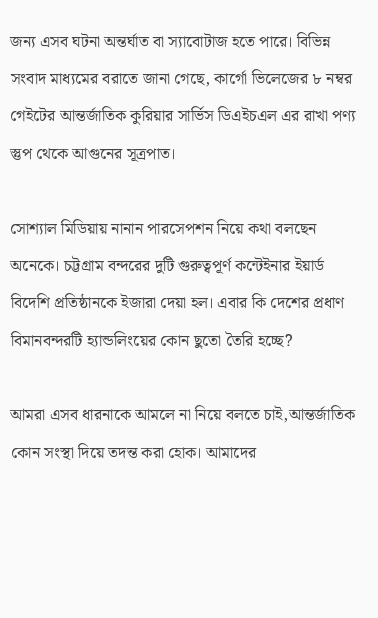জন্য এসব ঘটনা অন্তর্ঘাত বা স্যাবোটাজ হতে পারে। বিভিন্ন সংবাদ মাধ্যমের বরাতে জানা গেছে, কার্গো ভিলেজের ৮ নম্বর গেইটের আন্তর্জাতিক কুরিয়ার সার্ভিস ডিএইচএল এর রাখা পণ্য  স্তুপ থেকে আগুনের সূত্রপাত।

সোশ্যাল মিডিয়ায় নানান পারসেপশন নিয়ে কথা বলছেন অনেকে। চট্টগ্রাম বন্দরের দুটি গুরুত্বপূর্ণ কন্টেইনার ইয়ার্ড বিদেশি প্রতিষ্ঠানকে ইজারা দেয়া হল। এবার কি দেশের প্রধাণ বিমানবন্দরটি হ্যান্ডলিংয়ের কোন ছুতো তৈরি হচ্ছে?

আমরা এসব ধারনাকে আমলে না নিয়ে বলতে চাই,আন্তর্জাতিক কোন সংস্থা দিয়ে তদন্ত করা হোক। আমাদের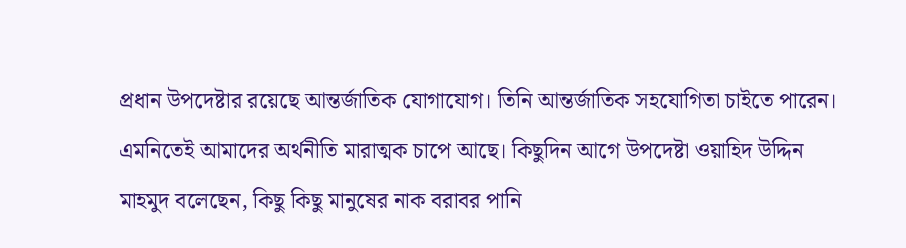প্রধান উপদেষ্টার রয়েছে আন্তর্জাতিক যোগাযোগ। তিনি আন্তর্জাতিক সহযোগিতা চাইতে পারেন। এমনিতেই আমাদের অর্থনীতি মারাত্মক চাপে আছে। কিছুদিন আগে উপদেষ্টা ওয়াহিদ উদ্দিন মাহমুদ বলেছেন, কিছু কিছু মানুষের নাক বরাবর পানি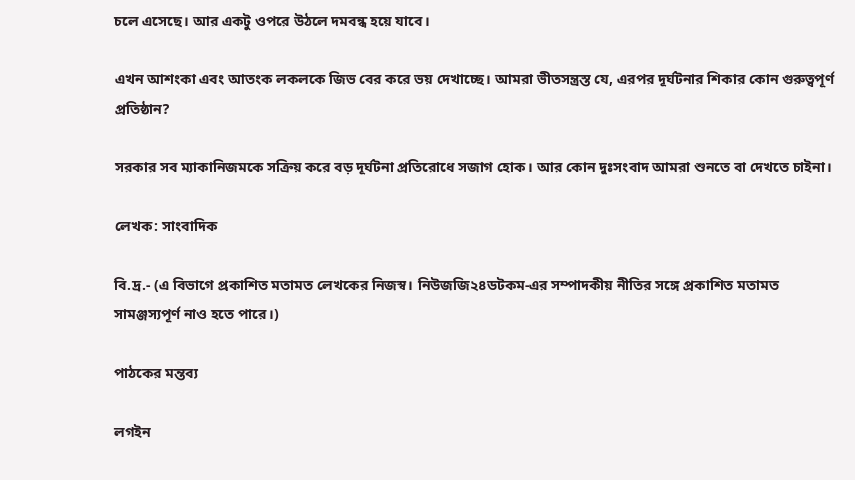চলে এসেছে। আর একটু ওপরে উঠলে দমবন্ধ হয়ে যাবে।

এখন আশংকা এবং আতংক লকলকে জিভ বের করে ভয় দেখাচ্ছে। আমরা ভীতসন্ত্রস্ত যে, এরপর দূর্ঘটনার শিকার কোন গুরুত্বপূর্ণ প্রতিষ্ঠান?

সরকার সব ম্যাকানিজমকে সক্রিয় করে বড় দূর্ঘটনা প্রতিরোধে সজাগ হোক। আর কোন দুঃসংবাদ আমরা শুনতে বা দেখতে চাইনা।

লেখক: সাংবাদিক

বি.দ্র.- (এ বিভাগে প্রকাশিত মতামত লেখকের নিজস্ব। নিউজজি২৪ডটকম-এর সম্পাদকীয় নীতির সঙ্গে প্রকাশিত মতামত সামঞ্জস্যপূর্ণ নাও হতে পারে।)

পাঠকের মন্তব্য

লগইন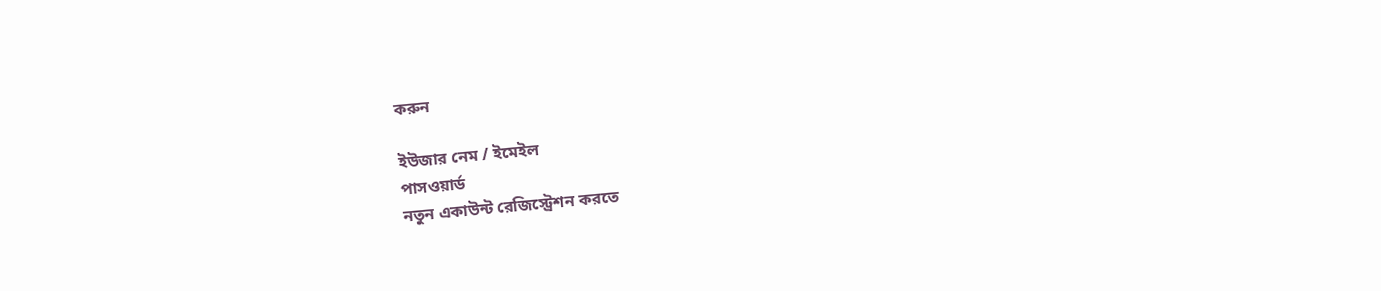করুন

ইউজার নেম / ইমেইল
পাসওয়ার্ড
নতুন একাউন্ট রেজিস্ট্রেশন করতে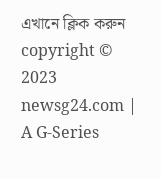এখানে ক্লিক করুন
copyright © 2023 newsg24.com | A G-Series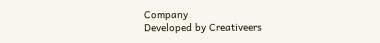Company
Developed by Creativeers